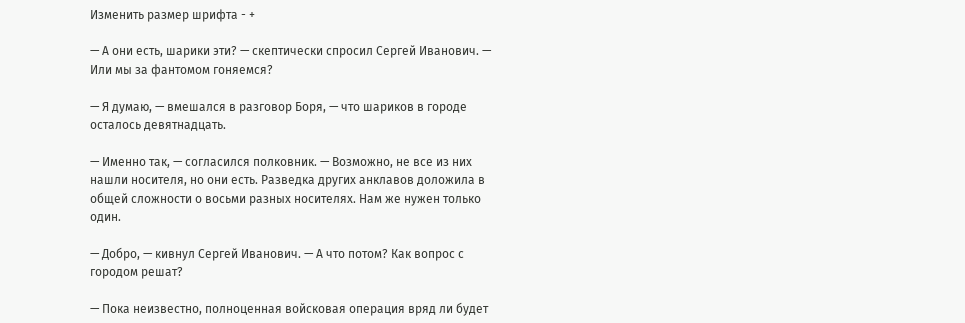Изменить размер шрифта - +

— А они есть, шарики эти? — скептически спросил Сергей Иванович. — Или мы за фантомом гоняемся?

— Я думаю, — вмешался в разговор Боря, — что шариков в городе осталось девятнадцать.

— Именно так, — согласился полковник. — Возможно, не все из них нашли носителя, но они есть. Разведка других анклавов доложила в общей сложности о восьми разных носителях. Нам же нужен только один.

— Добро, — кивнул Сергей Иванович. — А что потом? Как вопрос с городом решат?

— Пока неизвестно, полноценная войсковая операция вряд ли будет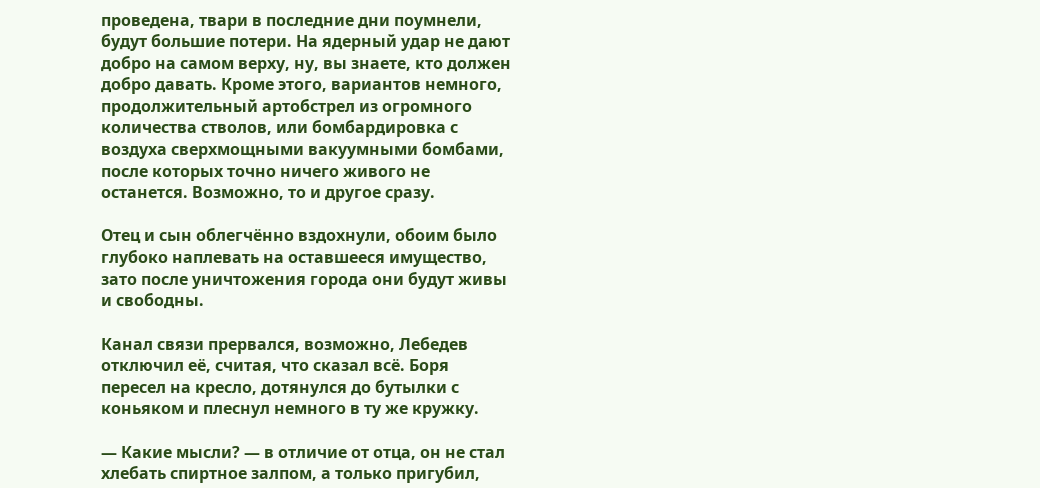проведена, твари в последние дни поумнели, будут большие потери. На ядерный удар не дают добро на самом верху, ну, вы знаете, кто должен добро давать. Кроме этого, вариантов немного, продолжительный артобстрел из огромного количества стволов, или бомбардировка с воздуха сверхмощными вакуумными бомбами, после которых точно ничего живого не останется. Возможно, то и другое сразу.

Отец и сын облегчённо вздохнули, обоим было глубоко наплевать на оставшееся имущество, зато после уничтожения города они будут живы и свободны.

Канал связи прервался, возможно, Лебедев отключил её, считая, что сказал всё. Боря пересел на кресло, дотянулся до бутылки с коньяком и плеснул немного в ту же кружку.

— Какие мысли? — в отличие от отца, он не стал хлебать спиртное залпом, а только пригубил,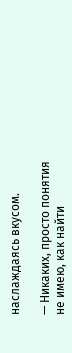наслаждаясь вкусом.

— Никаких, просто понятия не имею, как найти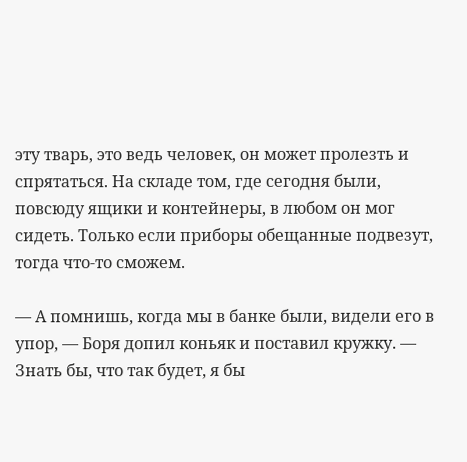эту тварь, это ведь человек, он может пролезть и спрятаться. На складе том, где сегодня были, повсюду ящики и контейнеры, в любом он мог сидеть. Только если приборы обещанные подвезут, тогда что-то сможем.

— А помнишь, когда мы в банке были, видели его в упор, — Боря допил коньяк и поставил кружку. — Знать бы, что так будет, я бы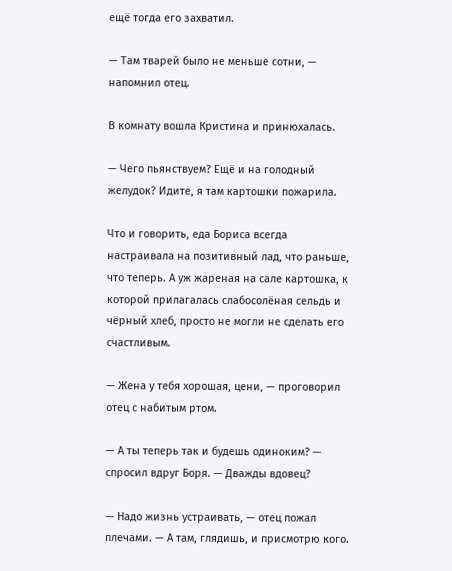ещё тогда его захватил.

— Там тварей было не меньше сотни, — напомнил отец.

В комнату вошла Кристина и принюхалась.

— Чего пьянствуем? Ещё и на голодный желудок? Идите, я там картошки пожарила.

Что и говорить, еда Бориса всегда настраивала на позитивный лад, что раньше, что теперь. А уж жареная на сале картошка, к которой прилагалась слабосолёная сельдь и чёрный хлеб, просто не могли не сделать его счастливым.

— Жена у тебя хорошая, цени, — проговорил отец с набитым ртом.

— А ты теперь так и будешь одиноким? — спросил вдруг Боря. — Дважды вдовец?

— Надо жизнь устраивать, — отец пожал плечами. — А там, глядишь, и присмотрю кого.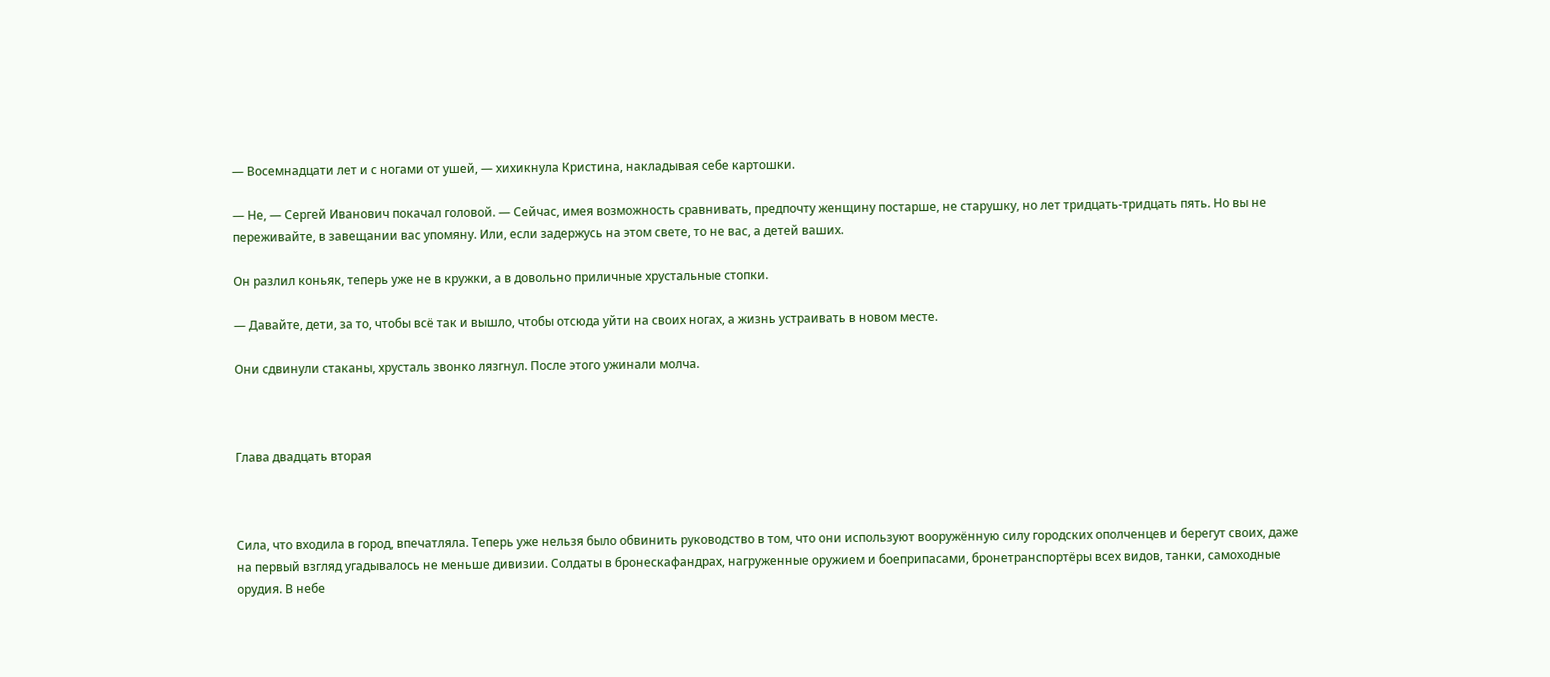— Восемнадцати лет и с ногами от ушей, — хихикнула Кристина, накладывая себе картошки.

— Не, — Сергей Иванович покачал головой. — Сейчас, имея возможность сравнивать, предпочту женщину постарше, не старушку, но лет тридцать-тридцать пять. Но вы не переживайте, в завещании вас упомяну. Или, если задержусь на этом свете, то не вас, а детей ваших.

Он разлил коньяк, теперь уже не в кружки, а в довольно приличные хрустальные стопки.

— Давайте, дети, за то, чтобы всё так и вышло, чтобы отсюда уйти на своих ногах, а жизнь устраивать в новом месте.

Они сдвинули стаканы, хрусталь звонко лязгнул. После этого ужинали молча.



Глава двадцать вторая



Сила, что входила в город, впечатляла. Теперь уже нельзя было обвинить руководство в том, что они используют вооружённую силу городских ополченцев и берегут своих, даже на первый взгляд угадывалось не меньше дивизии. Солдаты в бронескафандрах, нагруженные оружием и боеприпасами, бронетранспортёры всех видов, танки, самоходные орудия. В небе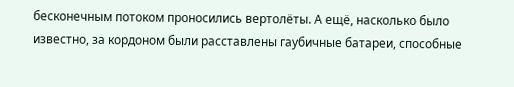бесконечным потоком проносились вертолёты. А ещё, насколько было известно, за кордоном были расставлены гаубичные батареи, способные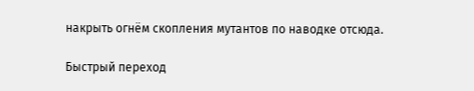накрыть огнём скопления мутантов по наводке отсюда.

Быстрый переход